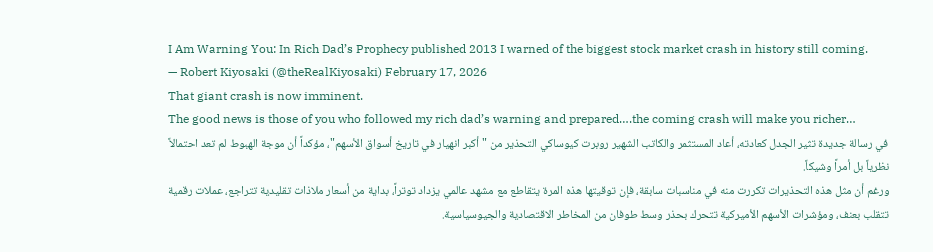I Am Warning You: In Rich Dad’s Prophecy published 2013 I warned of the biggest stock market crash in history still coming.
— Robert Kiyosaki (@theRealKiyosaki) February 17, 2026
That giant crash is now imminent.
The good news is those of you who followed my rich dad’s warning and prepared….the coming crash will make you richer…
في رسالة جديدة تثير الجدل كعادته، أعاد المستثمر والكاتب الشهير روبرت كيوساكي التحذير من "أكبر انهيار في تاريخ أسواق الأسهم"، مؤكداً أن موجة الهبوط لم تعد احتمالاً نظرياً بل أمراً وشيكاً.
ورغم أن مثل هذه التحذيرات تكررت منه في مناسبات سابقة، فإن توقيتها هذه المرة يتقاطع مع مشهد عالمي يزداد توتراً، بداية من أسعار ملاذات تقليدية تتراجع، عملات رقمية تتقلب بعنف، ومؤشرات الأسهم الأميركية تتحرك بحذر وسط طوفان من المخاطر الاقتصادية والجيوسياسية.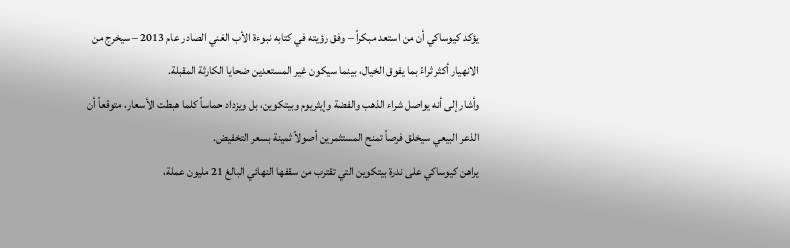يؤكد كيوساكي أن من استعد مبكراً – وفق رؤيته في كتابه نبوءة الأب الغني الصادر عام 2013 – سيخرج من الانهيار أكثر ثراءً بما يفوق الخيال، بينما سيكون غير المستعدين ضحايا الكارثة المقبلة.
وأشار إلى أنه يواصل شراء الذهب والفضة وإيثريوم وبيتكوين، بل ويزداد حماساً كلما هبطت الأسعار، متوقعاً أن الذعر البيعي سيخلق فرصاً تمنح المستثمرين أصولاً ثمينة بسعر التخفيض.
يراهن كيوساكي على ندرة بيتكوين التي تقترب من سقفها النهائي البالغ 21 مليون عملة،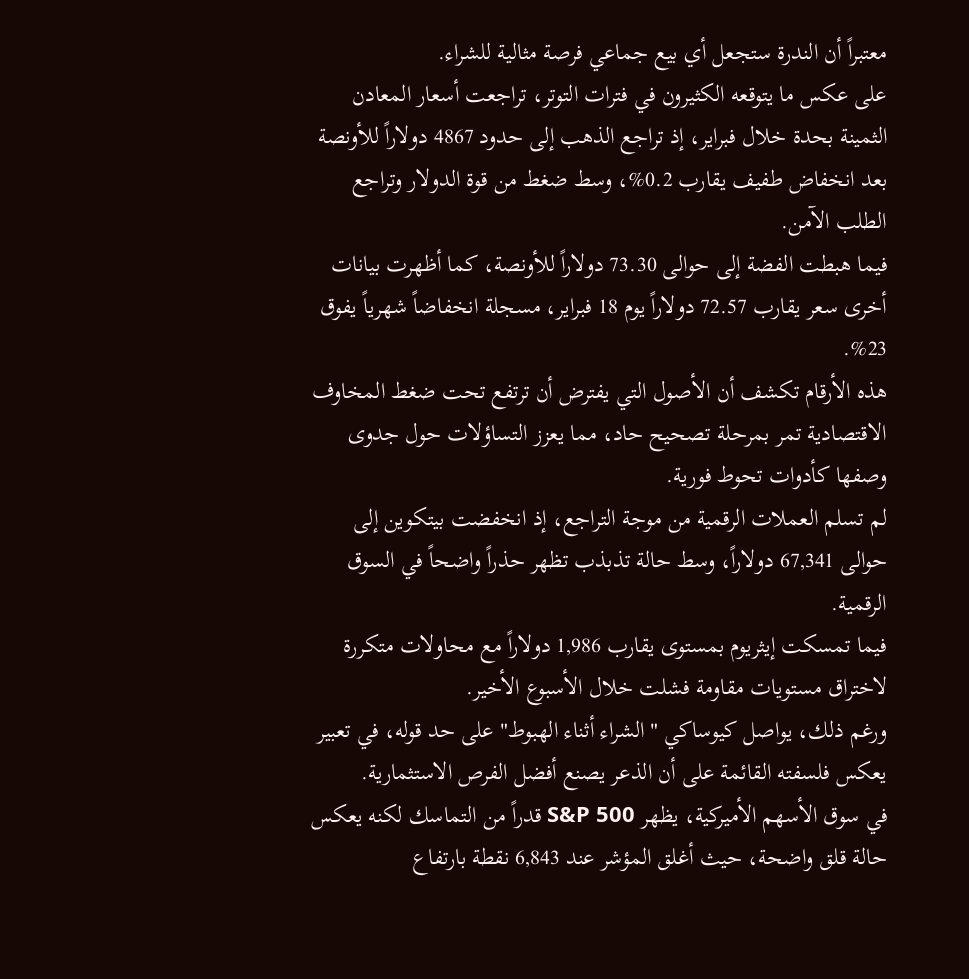معتبراً أن الندرة ستجعل أي بيع جماعي فرصة مثالية للشراء.
على عكس ما يتوقعه الكثيرون في فترات التوتر، تراجعت أسعار المعادن الثمينة بحدة خلال فبراير، إذ تراجع الذهب إلى حدود 4867 دولاراً للأونصة بعد انخفاض طفيف يقارب 0.2%، وسط ضغط من قوة الدولار وتراجع الطلب الآمن.
فيما هبطت الفضة إلى حوالى 73.30 دولاراً للأونصة، كما أظهرت بيانات أخرى سعر يقارب 72.57 دولاراً يوم 18 فبراير، مسجلة انخفاضاً شهرياً يفوق 23%.
هذه الأرقام تكشف أن الأصول التي يفترض أن ترتفع تحت ضغط المخاوف الاقتصادية تمر بمرحلة تصحيح حاد، مما يعزز التساؤلات حول جدوى وصفها كأدوات تحوط فورية.
لم تسلم العملات الرقمية من موجة التراجع، إذ انخفضت بيتكوين إلى حوالى 67,341 دولاراً، وسط حالة تذبذب تظهر حذراً واضحاً في السوق الرقمية.
فيما تمسكت إيثريوم بمستوى يقارب 1,986 دولاراً مع محاولات متكررة لاختراق مستويات مقاومة فشلت خلال الأسبوع الأخير.
ورغم ذلك، يواصل كيوساكي "الشراء أثناء الهبوط" على حد قوله، في تعبير يعكس فلسفته القائمة على أن الذعر يصنع أفضل الفرص الاستثمارية.
في سوق الأسهم الأميركية، يظهر S&P 500 قدراً من التماسك لكنه يعكس حالة قلق واضحة، حيث أغلق المؤشر عند 6,843 نقطة بارتفاع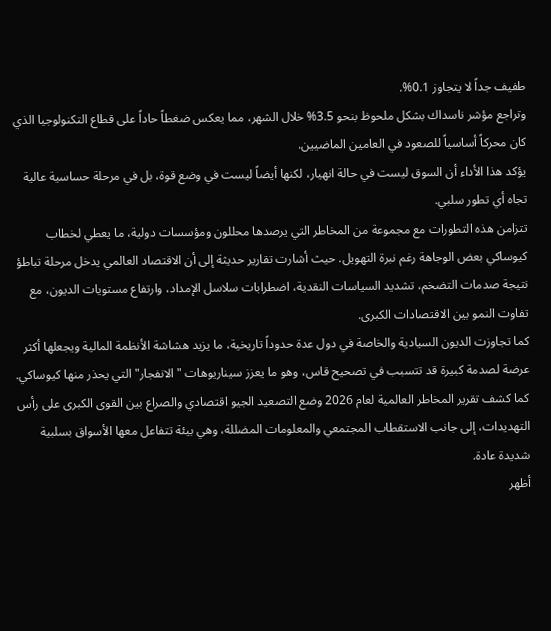طفيف جداً لا يتجاوز 0.1%.
وتراجع مؤشر ناسداك بشكل ملحوظ بنحو 3.5% خلال الشهر، مما يعكس ضغطاً حاداً على قطاع التكنولوجيا الذي كان محركاً أساسياً للصعود في العامين الماضيين.
يؤكد هذا الأداء أن السوق ليست في حالة انهيار، لكنها أيضاً ليست في وضع قوة، بل في مرحلة حساسية عالية تجاه أي تطور سلبي.
تتزامن هذه التطورات مع مجموعة من المخاطر التي يرصدها محللون ومؤسسات دولية، ما يعطي لخطاب كيوساكي بعض الوجاهة رغم نبرة التهويل. حيث أشارت تقارير حديثة إلى أن الاقتصاد العالمي يدخل مرحلة تباطؤ نتيجة صدمات التضخم، تشديد السياسات النقدية، اضطرابات سلاسل الإمداد، وارتفاع مستويات الديون، مع تفاوت النمو بين الاقتصادات الكبرى.
كما تجاوزت الديون السيادية والخاصة في دول عدة حدوداً تاريخية، ما يزيد هشاشة الأنظمة المالية ويجعلها أكثر عرضة لصدمة كبيرة قد تتسبب في تصحيح قاس، وهو ما يعزز سيناريوهات "الانفجار" التي يحذر منها كيوساكي.
كما كشف تقرير المخاطر العالمية لعام 2026 وضع التصعيد الجيو اقتصادي والصراع بين القوى الكبرى على رأس التهديدات، إلى جانب الاستقطاب المجتمعي والمعلومات المضللة، وهي بيئة تتفاعل معها الأسواق بسلبية شديدة عادة.
أظهر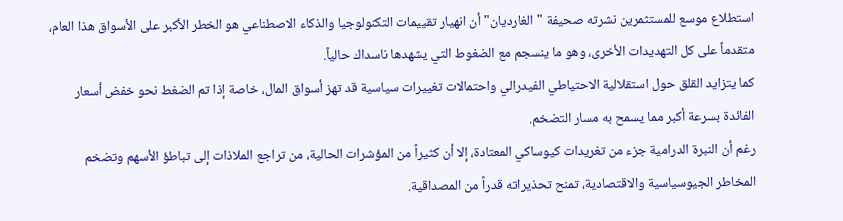استطلاع موسع للمستثمرين نشرته صحيفة "الغارديان" أن انهيار تقييمات التكنولوجيا والذكاء الاصطناعي هو الخطر الأكبر على الأسواق هذا العام، متقدماً على كل التهديدات الأخرى، وهو ما ينسجم مع الضغوط التي يشهدها ناسداك حالياً.
كما يتزايد القلق حول استقلالية الاحتياطي الفيدرالي واحتمالات تغييرات سياسية قد تهز أسواق المال، خاصة إذا تم الضغط نحو خفض أسعار الفائدة بسرعة أكبر مما يسمح به مسار التضخم.
رغم أن النبرة الدرامية جزء من تغريدات كيوساكي المعتادة، إلا أن كثيراً من المؤشرات الحالية، من تراجع الملاذات إلى تباطؤ الأسهم وتضخم المخاطر الجيوسياسية والاقتصادية، تمنح تحذيراته قدراً من المصداقية.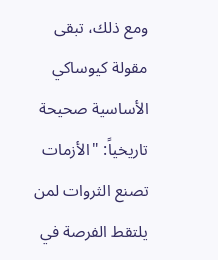ومع ذلك، تبقى مقولة كيوساكي الأساسية صحيحة تاريخياً: "الأزمات تصنع الثروات لمن يلتقط الفرصة في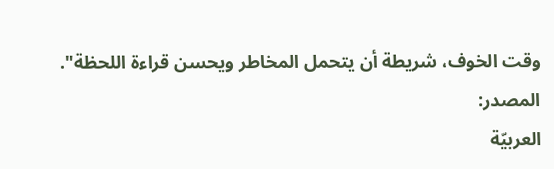وقت الخوف، شريطة أن يتحمل المخاطر ويحسن قراءة اللحظة".
المصدر:
العربيّة